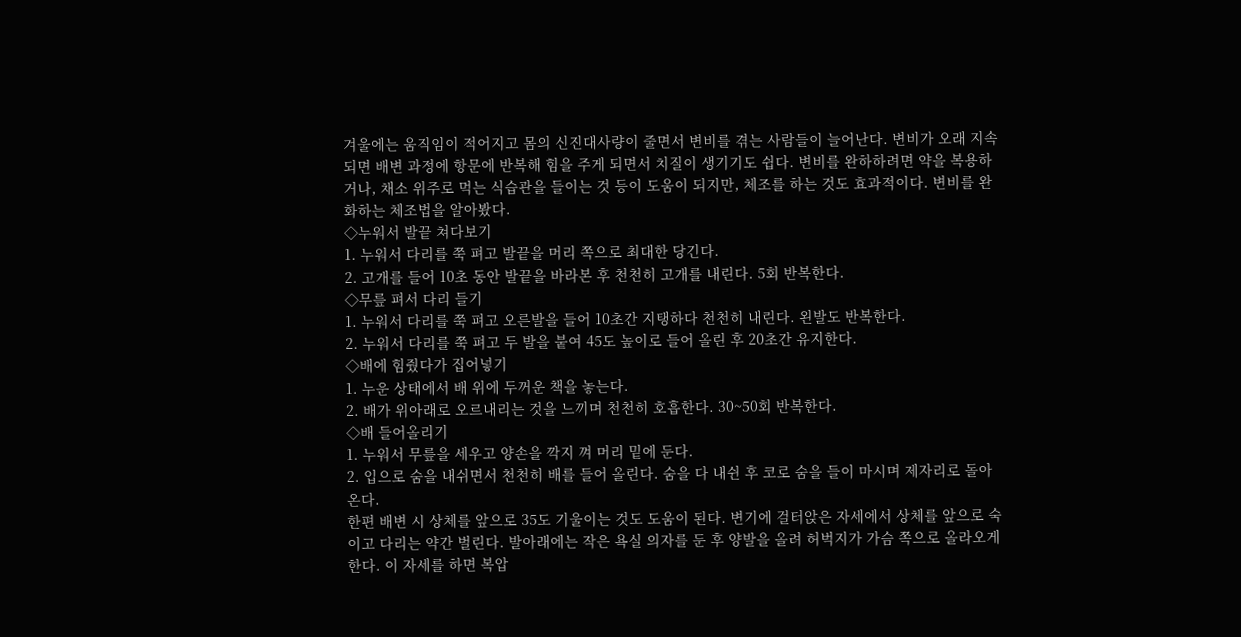겨울에는 움직임이 적어지고 몸의 신진대사량이 줄면서 변비를 겪는 사람들이 늘어난다. 변비가 오래 지속되면 배변 과정에 항문에 반복해 힘을 주게 되면서 치질이 생기기도 쉽다. 변비를 완하하려면 약을 복용하거나, 채소 위주로 먹는 식습관을 들이는 것 등이 도움이 되지만, 체조를 하는 것도 효과적이다. 변비를 완화하는 체조법을 알아봤다.
◇누워서 발끝 쳐다보기
1. 누워서 다리를 쭉 펴고 발끝을 머리 쪽으로 최대한 당긴다.
2. 고개를 들어 10초 동안 발끝을 바라본 후 천천히 고개를 내린다. 5회 반복한다.
◇무릎 펴서 다리 들기
1. 누워서 다리를 쭉 펴고 오른발을 들어 10초간 지탱하다 천천히 내린다. 왼발도 반복한다.
2. 누워서 다리를 쭉 펴고 두 발을 붙여 45도 높이로 들어 올린 후 20초간 유지한다.
◇배에 힘줬다가 집어넣기
1. 누운 상태에서 배 위에 두꺼운 책을 놓는다.
2. 배가 위아래로 오르내리는 것을 느끼며 천천히 호흡한다. 30~50회 반복한다.
◇배 들어올리기
1. 누워서 무릎을 세우고 양손을 깍지 껴 머리 밑에 둔다.
2. 입으로 숨을 내쉬면서 천천히 배를 들어 올린다. 숨을 다 내쉰 후 코로 숨을 들이 마시며 제자리로 돌아온다.
한편 배변 시 상체를 앞으로 35도 기울이는 것도 도움이 된다. 변기에 걸터앉은 자세에서 상체를 앞으로 숙이고 다리는 약간 벌린다. 발아래에는 작은 욕실 의자를 둔 후 양발을 올려 허벅지가 가슴 쪽으로 올라오게 한다. 이 자세를 하면 복압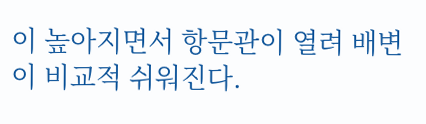이 높아지면서 항문관이 열려 배변이 비교적 쉬워진다.